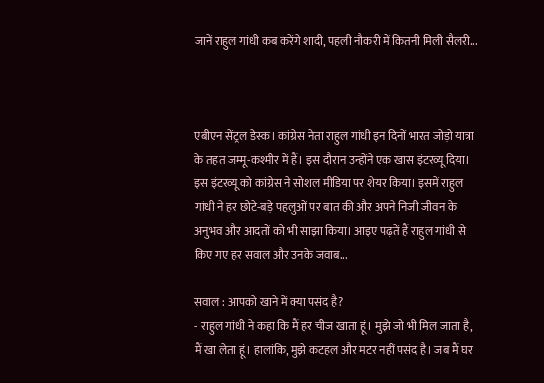जानें राहुल गांधी कब करेंगे शादी, पहली नौकरी में कितनी मिली सैलरी...



एबीएन सेंट्रल डेस्क। कांग्रेस नेता राहुल गांधी इन दिनों भारत जोड़ो यात्रा के तहत जम्मू-कश्मीर में हैं। इस दौरान उन्होंने एक खास इंटरव्यू दिया। इस इंटरव्यू को कांग्रेस ने सोशल मीडिया पर शेयर किया। इसमें राहुल गांधी ने हर छोटे-बड़े पहलुओं पर बात की और अपने निजी जीवन के अनुभव और आदतों को भी साझा किया। आइए पढ़तें हैं राहुल गांधी से किए गए हर सवाल और उनके जवाब...

सवाल : आपको खाने में क्या पसंद है?
- राहुल गांधी ने कहा कि मैं हर चीज खाता हूं। मुझे जो भी मिल जाता है, मैं खा लेता हूं। हालांकि, मुझे कटहल और मटर नहीं पसंद है। जब मैं घर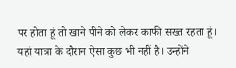पर होता हूं तो खाने पीने को लेकर काफी सख्त रहता हूं। यहां यात्रा के दौरान ऐसा कुछ भी नहीं है। उन्होंने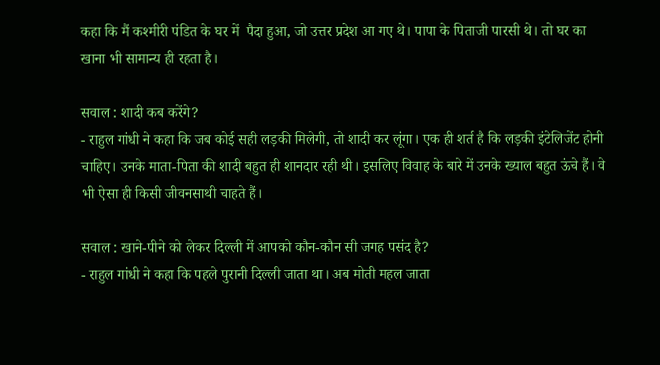कहा कि मैं कश्मीरी पंडित के घर में  पैदा हुआ, जो उत्तर प्रदेश आ गए थे। पापा के पिताजी पारसी थे। तो घर का खाना भी सामान्य ही रहता है।

सवाल : शादी कब करेंगे?
- राहुल गांधी ने कहा कि जब कोई सही लड़की मिलेगी, तो शादी कर लूंगा। एक ही शर्त है कि लड़की इंटेलिजेंट होनी चाहिए। उनके माता-पिता की शादी बहुत ही शानदार रही थी। इसलिए विवाह के बारे में उनके ख्याल बहुत ऊंचे हैं। वे भी ऐसा ही किसी जीवनसाथी चाहते हैं।

सवाल : खाने-पीने को लेकर दिल्ली में आपको कौन-कौन सी जगह पसंद है?
- राहुल गांधी ने कहा कि पहले पुरानी दिल्ली जाता था। अब मोती महल जाता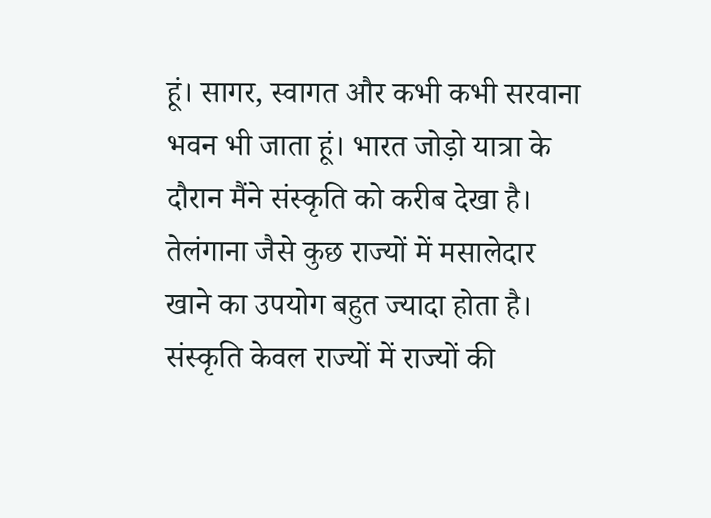हूं। सागर, स्वागत और कभी कभी सरवाना भवन भी जाता हूं। भारत जोड़ो यात्रा के दौरान मैंने संस्कृति को करीब देखा है। तेलंगाना जैसे कुछ राज्यों में मसालेदार खाने का उपयोग बहुत ज्यादा होता है। संस्कृति केवल राज्यों में राज्यों की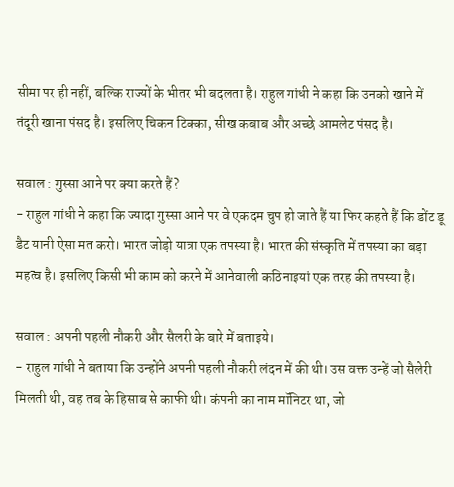सीमा पर ही नहीं, बल्कि राज्यों के भीतर भी बदलता है। राहुल गांधी ने कहा कि उनको खाने में तंदूरी खाना पंसद है। इसलिए चिकन टिक्का, सीख कबाब और अच्छे आमलेट पंसद है।

सवाल : गुस्सा आने पर क्या करते हैं?
- राहुल गांधी ने कहा कि ज्यादा गुस्सा आने पर वे एकदम चुप हो जाते हैं या फिर कहते हैं कि डोंट डू डैट यानी ऐसा मत करो। भारत जोड़ो यात्रा एक तपस्या है। भारत की संस्कृति में तपस्या का बड़ा महत्व है। इसलिए किसी भी काम को करने में आनेवाली कठिनाइयां एक तरह की तपस्या है।

सवाल : अपनी पहली नौकरी और सैलरी के बारे में बताइये।
- राहुल गांधी ने बताया कि उन्होंने अपनी पहली नौकरी लंदन में की थी। उस वक्त उन्हें जो सैलेरी मिलती थी, वह तब के हिसाब से काफी थी। कंपनी का नाम मॉनिटर था, जो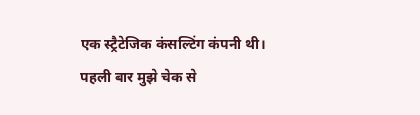एक स्ट्रैटेजिक कंसल्टिंग कंपनी थी। पहली बार मुझे चेक से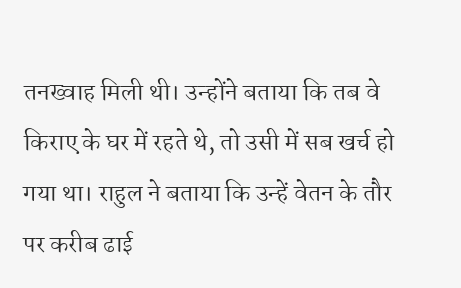तनख्वाह मिली थी। उन्होंने बताया कि तब वे किराए के घर में रहते थे, तो उसी में सब खर्च हो गया था। राहुल ने बताया कि उन्हें वेतन के तौर पर करीब ढाई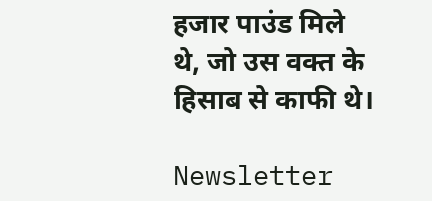हजार पाउंड मिले थे, जो उस वक्त के हिसाब से काफी थे।

Newsletter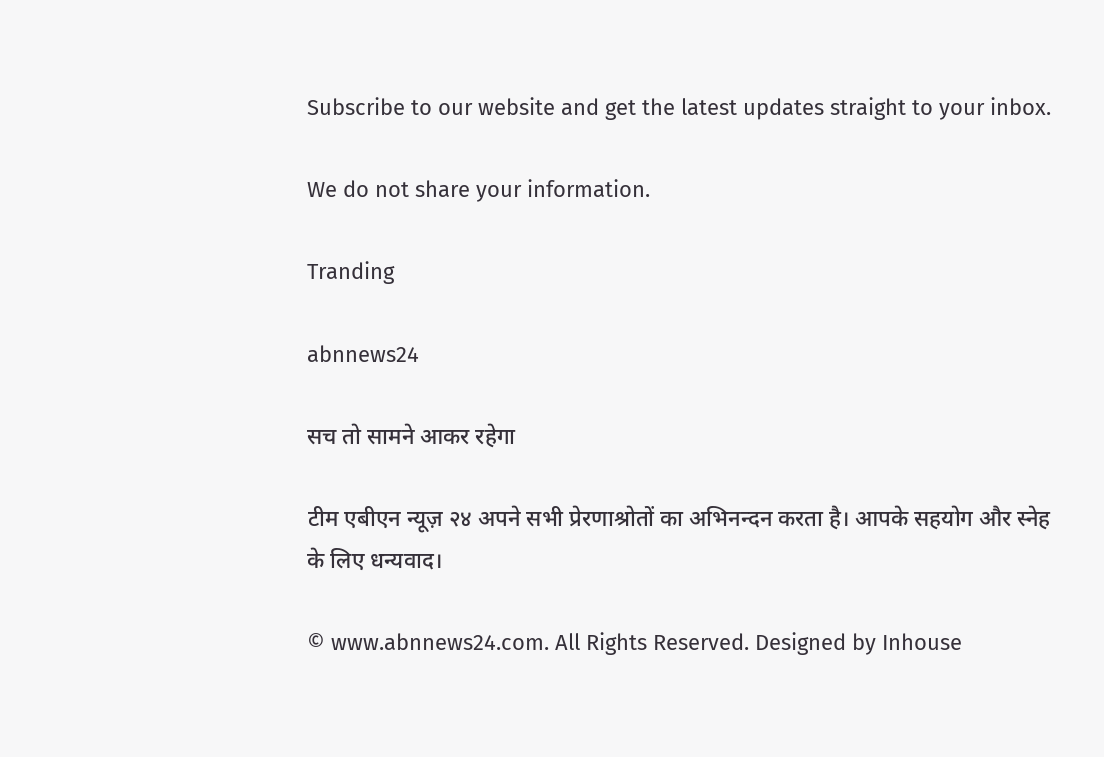Subscribe to our website and get the latest updates straight to your inbox.

We do not share your information.

Tranding

abnnews24

सच तो सामने आकर रहेगा

टीम एबीएन न्यूज़ २४ अपने सभी प्रेरणाश्रोतों का अभिनन्दन करता है। आपके सहयोग और स्नेह के लिए धन्यवाद।

© www.abnnews24.com. All Rights Reserved. Designed by Inhouse